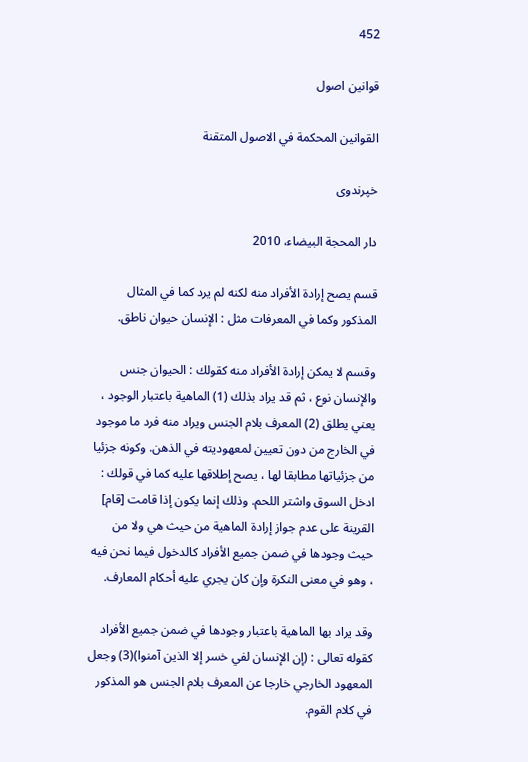452

قوانین اصول

القوانين المحكمة في الاصول المتقنة

خپرندوی

دار المحجة البيضاء، 2010

قسم يصح إرادة الأفراد منه لكنه لم يرد كما في المثال المذكور وكما في المعرفات مثل : الإنسان حيوان ناطق.

وقسم لا يمكن إرادة الأفراد منه كقولك : الحيوان جنس والإنسان نوع ، ثم قد يراد بذلك (1) الماهية باعتبار الوجود ، يعني يطلق (2) المعرف بلام الجنس ويراد منه فرد ما موجود في الخارج من دون تعيين لمعهوديته في الذهن. وكونه جزئيا من جزئياتها مطابقا لها ، يصح إطلاقها عليه كما في قولك : ادخل السوق واشتر اللحم. وذلك إنما يكون إذا قامت [قام] القرينة على عدم جواز إرادة الماهية من حيث هي ولا من حيث وجودها في ضمن جميع الأفراد كالدخول فيما نحن فيه ، وهو في معنى النكرة وإن كان يجري عليه أحكام المعارف.

وقد يراد بها الماهية باعتبار وجودها في ضمن جميع الأفراد كقوله تعالى : (إن الإنسان لفي خسر إلا الذين آمنوا)(3) وجعل المعهود الخارجي خارجا عن المعرف بلام الجنس هو المذكور في كلام القوم.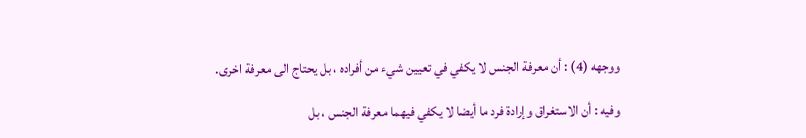ووجهه (4) : أن معرفة الجنس لا يكفي في تعيين شيء من أفراده ، بل يحتاج الى معرفة اخرى.

وفيه : أن الاستغراق وإرادة فرد ما أيضا لا يكفي فيهما معرفة الجنس ، بل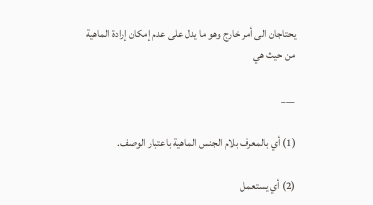يحتاجان الى أمر خارج وهو ما يدل على عدم إمكان إرادة الماهية من حيث هي

___

(1) أي بالمعرف بلام الجنس الماهية باعتبار الوصف.

(2) أي يستعمل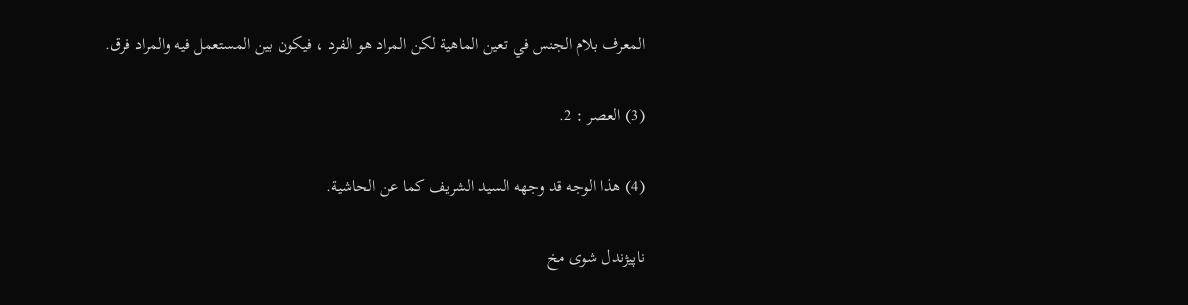المعرف بلام الجنس في تعين الماهية لكن المراد هو الفرد ، فيكون بين المستعمل فيه والمراد فرق.

(3) العصر : 2.

(4) هذا الوجه قد وجهه السيد الشريف كما عن الحاشية.

ناپیژندل شوی مخ